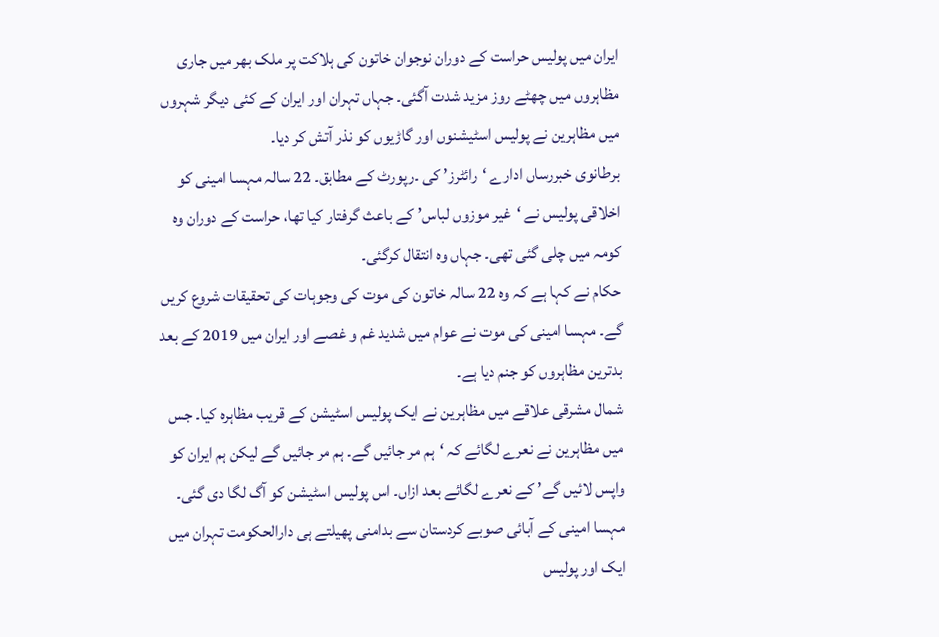ایران میں پولیس حراست کے دوران نوجوان خاتون کی ہلاکت پر ملک بھر میں جاری مظاہروں میں چھٹے روز مزید شدت آگئی۔ جہاں تہران اور ایران کے کئی دیگر شہروں میں مظاہرین نے پولیس اسٹیشنوں اور گاڑیوں کو نذر آتش کر دیا۔
برطانوی خبررساں ادارے ‘رائٹرز’ کی ۔رپورٹ کے مطابق۔ 22 سالہ مہسا امینی کو اخلاقی پولیس نے ‘غیر موزوں لباس’ کے باعث گرفتار کیا تھا، حراست کے دوران وہ کومہ میں چلی گئی تھی۔ جہاں وہ انتقال کرگئی۔
حکام نے کہا ہے کہ وہ 22 سالہ خاتون کی موت کی وجوہات کی تحقیقات شروع کریں گے۔ مہسا امینی کی موت نے عوام میں شدید غم و غصے اور ایران میں 2019 کے بعد بدترین مظاہروں کو جنم دیا ہے۔
شمال مشرقی علاقے میں مظاہرین نے ایک پولیس اسٹیشن کے قریب مظاہرہ کیا۔ جس میں مظاہرین نے نعرے لگائے کہ ‘ہم مر جائیں گے۔ ہم مر جائیں گے لیکن ہم ایران کو واپس لائیں گے’ کے نعرے لگائے بعد ازاں۔ اس پولیس اسٹیشن کو آگ لگا دی گئی۔
مہسا امینی کے آبائی صوبے کردستان سے بدامنی پھیلتے ہی دارالحکومت تہران میں ایک اور پولیس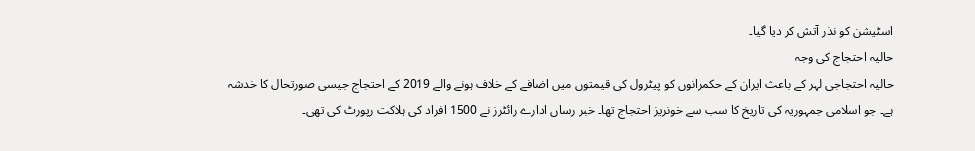اسٹیشن کو نذر آتش کر دیا گیا۔
حاليہ احتجاج کی وجہ
حالیہ احتجاجی لہر کے باعث ایران کے حکمرانوں کو پیٹرول کی قیمتوں میں اضافے کے خلاف ہونے والے 2019 کے احتجاج جیسی صورتحال کا خدشہ ہے۔ جو اسلامی جمہوریہ کی تاریخ کا سب سے خونریز احتجاج تھا۔ خبر رساں ادارے رائٹرز نے 1500 افراد کی ہلاکت رپورٹ کی تھی۔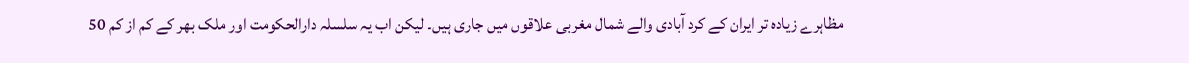مظاہرے زیادہ تر ایران کے کرد آبادی والے شمال مغربی علاقوں میں جاری ہیں۔ لیکن اب یہ سلسلہ دارالحکومت اور ملک بھر کے کم از کم 50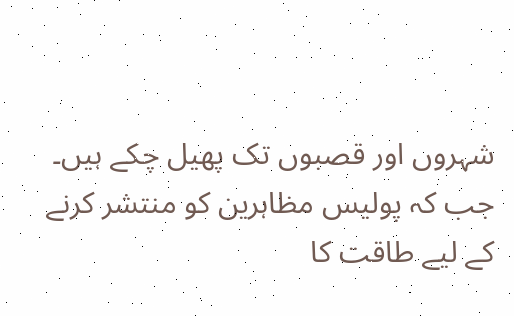شہروں اور قصبوں تک پھیل چکے ہیں۔ جب کہ پولیس مظاہرین کو منتشر کرنے کے لیے طاقت کا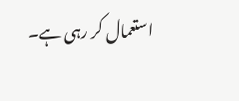استعمال کر رہی ہے۔